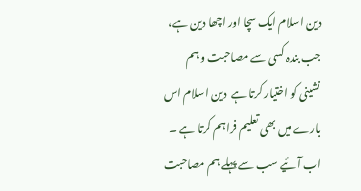دین اسلام ایک سچا اور اچھا دین ہے، جب بندہ کسی سے مصاحبت و ہم نشینی کو اختیار کرتا ہے  دین اسلام اس بارے میں بھی تعلیم فراہم کرتا ہے ۔ اب آئیے سب سے پہلے ہم مصاحبت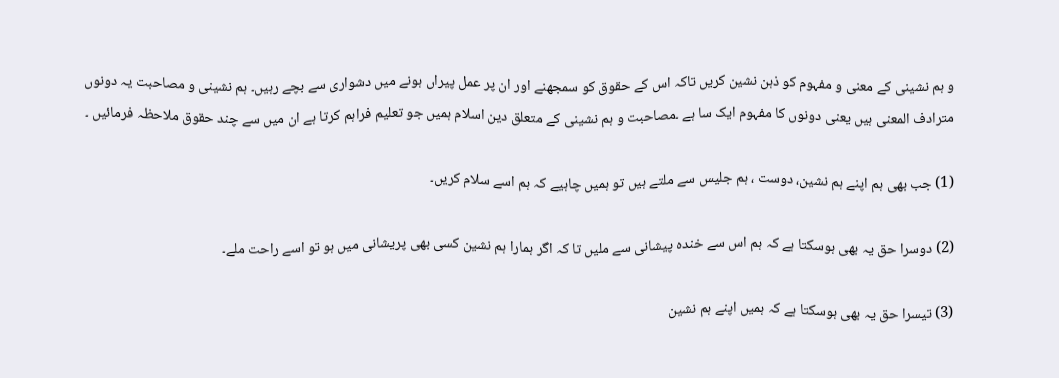و ہم نشینی کے معنی و مفہوم کو ذہن نشین کریں تاکہ اس کے حقوق کو سمجھنے اور ان پر عمل پیراں ہونے میں دشواری سے بچے رہیں۔ ہم نشینی و مصاحبت یہ دونوں مترادف المعنی ہیں یعنی دونوں کا مفہوم ایک سا ہے ۔مصاحبت و ہم نشینی کے متعلق دین اسلام ہمیں جو تعلیم فراہم کرتا ہے ان میں سے چند حقوق ملاحظہ فرمائیں ۔

(1) جب بھی ہم اپنے ہم نشین، دوست ، ہم جلیس سے ملتے ہیں تو ہمیں چاہیے کہ ہم اسے سلام کریں۔

(2) دوسرا حق یہ بھی ہوسکتا ہے کہ ہم اس سے خندہ پیشانی سے ملیں تا کہ اگر ہمارا ہم نشین کسی بھی پریشانی میں ہو تو اسے راحت ملے۔

(3) تیسرا حق یہ بھی ہوسکتا ہے کہ ہمیں اپنے ہم نشین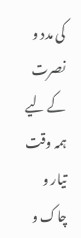کی مدد و نصرت کے لیے ہمہ وقت تیار و چاک و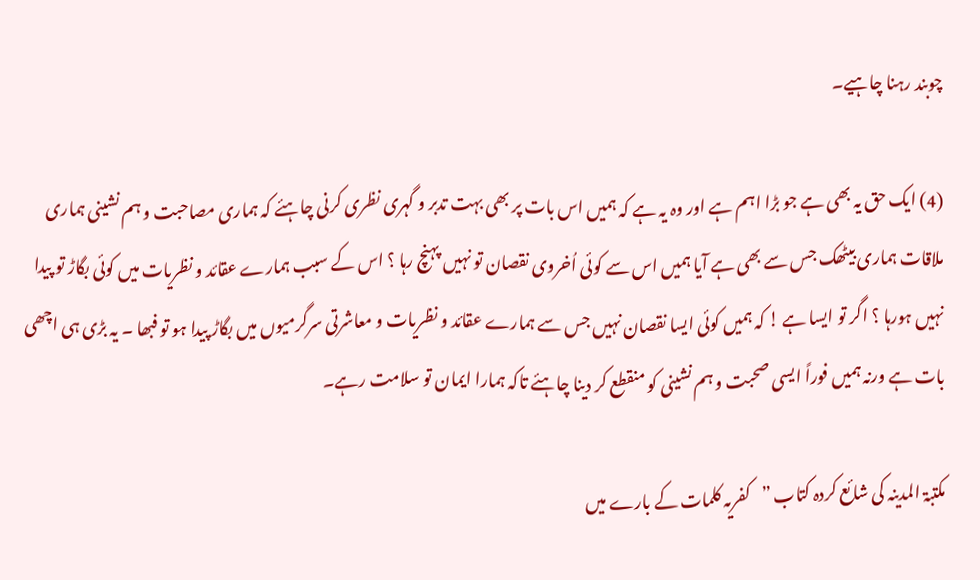چوبند رہنا چاہیے۔

(4) ایک حق یہ بھی ہے جو بڑا اہم ہے اور وہ یہ ہے کہ ہمیں اس بات پر بھی بہت تدبر و گہری نظری کرنی چاہئے کہ ہماری مصاحبت و ہم نشینی ہماری ملاقات ہماری بیٹھک جس سے بھی ہے آیا ہمیں اس سے کوئی اُخروی نقصان تو نہیں پہنچ رہا ؟ اس کے سبب ہمارے عقائد و نظریات میں کوئی بگاڑ تو پیدا نہیں ہورہا ؟ اگر تو ایسا ہے ! کہ ہمیں کوئی ایسا نقصان نہیں جس سے ہمارے عقائد و نظریات و معاشرتی سرگرمیوں میں بگاڑ پیدا ہو تو فبھا ۔ یہ بڑی ہی اچھی بات ہے ورنہ ہمیں فوراً ایسی صحبت و ہم نشینی کو منقطع کر دینا چاہئے تاکہ ہمارا ایمان تو سلامت رہے۔

مکتبۃ المدینہ کی شائع کردہ کتاب ”کفریہ کلمات کے بارے میں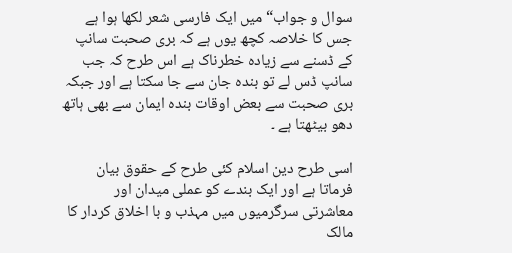سوال و جواب“ میں ایک فارسی شعر لکھا ہوا ہے جس کا خلاصہ کچھ یوں ہے کہ بری صحبت سانپ کے ڈسنے سے زیادہ خطرناک ہے اس طرح کہ جب سانپ ڈس لے تو بندہ جان سے جا سکتا ہے اور جبکہ بری صحبت سے بعض اوقات بندہ ایمان سے بھی ہاتھ دھو بیٹھتا ہے ۔

اسی طرح دین اسلام کئی طرح کے حقوق بیان فرماتا ہے اور ایک بندے کو عملی میدان اور معاشرتی سرگرمیوں میں مہذب و با اخلاق کردار کا مالک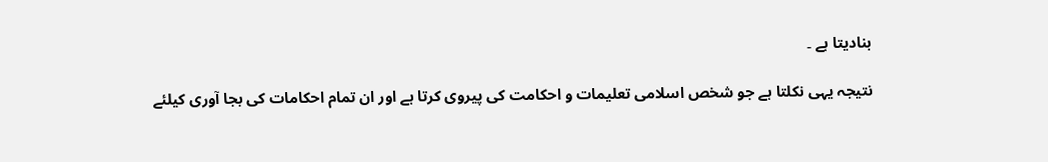بنادیتا ہے ۔

نتیجہ یہی نکلتا ہے جو شخص اسلامی تعلیمات و احکامت کی پیروی کرتا ہے اور ان تمام احکامات کی بجا آوری کیلئے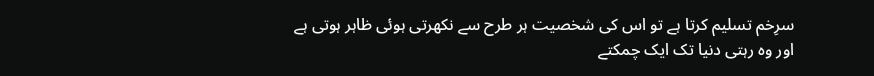سرِخم تسلیم کرتا ہے تو اس کی شخصیت ہر طرح سے نکھرتی ہوئی ظاہر ہوتی ہے اور وہ رہتی دنیا تک ایک چمکتے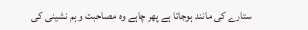ستارے کی مانند ہوجاتا ہے پھر چاہے وہ مصاحبت و ہم نشینی کی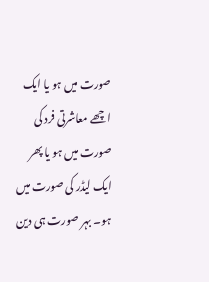صورت میں ہو یا ایک اچھے معاشرتی فرد کی صورت میں ہو یا پھر ایک لیڈر کی صورت میں ہو۔ بہر صورت ہی دین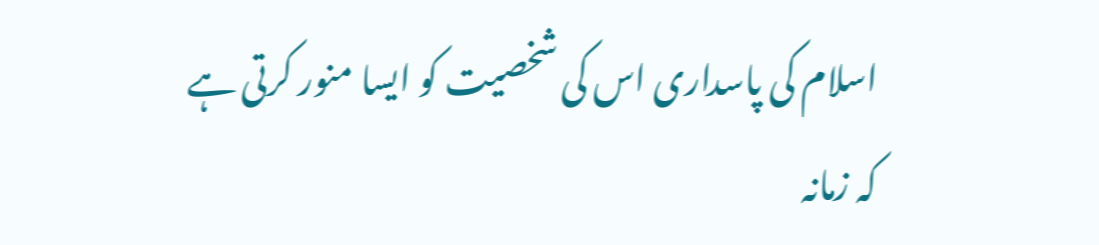اسلام کی پاسداری اس کی شخصیت کو ایسا منور کرتی ہے کہ زمانہ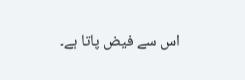اس سے فیض پاتا ہے۔